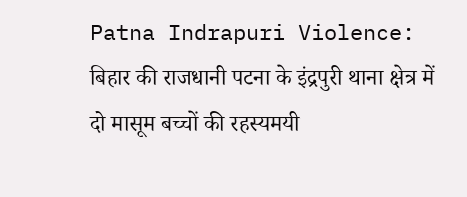Patna Indrapuri Violence: बिहार की राजधानी पटना के इंद्रपुरी थाना क्षेत्र में दो मासूम बच्चों की रहस्यमयी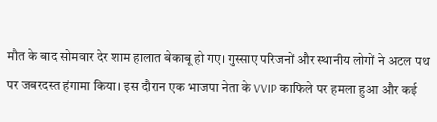मौत के बाद सोमवार देर शाम हालात बेकाबू हो गए। गुस्साए परिजनों और स्थानीय लोगों ने अटल पथ पर जबरदस्त हंगामा किया। इस दौरान एक भाजपा नेता के VVIP काफिले पर हमला हुआ और कई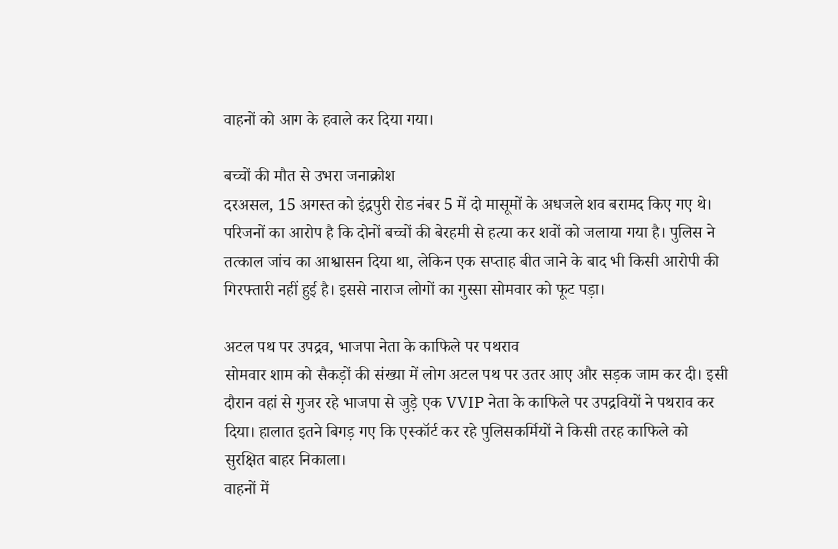वाहनों को आग के हवाले कर दिया गया।

बच्चों की मौत से उभरा जनाक्रोश
दरअसल, 15 अगस्त को इंद्रपुरी रोड नंबर 5 में दो मासूमों के अधजले शव बरामद किए गए थे। परिजनों का आरोप है कि दोनों बच्चों की बेरहमी से हत्या कर शवों को जलाया गया है। पुलिस ने तत्काल जांच का आश्वासन दिया था, लेकिन एक सप्ताह बीत जाने के बाद भी किसी आरोपी की गिरफ्तारी नहीं हुई है। इससे नाराज लोगों का गुस्सा सोमवार को फूट पड़ा।

अटल पथ पर उपद्रव, भाजपा नेता के काफिले पर पथराव
सोमवार शाम को सैकड़ों की संख्या में लोग अटल पथ पर उतर आए और सड़क जाम कर दी। इसी दौरान वहां से गुजर रहे भाजपा से जुड़े एक VVIP नेता के काफिले पर उपद्रवियों ने पथराव कर दिया। हालात इतने बिगड़ गए कि एस्कॉर्ट कर रहे पुलिसकर्मियों ने किसी तरह काफिले को सुरक्षित बाहर निकाला।
वाहनों में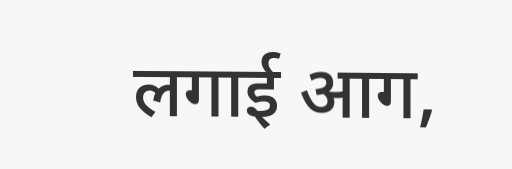लगाई आग,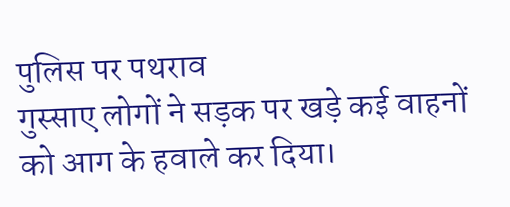पुलिस पर पथराव
गुस्साए लोगों ने सड़क पर खड़े कई वाहनों को आग के हवाले कर दिया।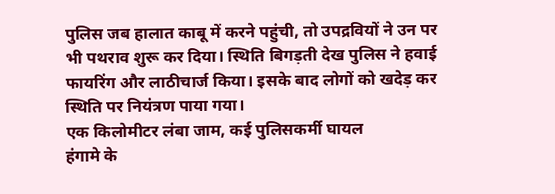पुलिस जब हालात काबू में करने पहुंची, तो उपद्रवियों ने उन पर भी पथराव शुरू कर दिया। स्थिति बिगड़ती देख पुलिस ने हवाई फायरिंग और लाठीचार्ज किया। इसके बाद लोगों को खदेड़ कर स्थिति पर नियंत्रण पाया गया।
एक किलोमीटर लंबा जाम, कई पुलिसकर्मी घायल
हंगामे के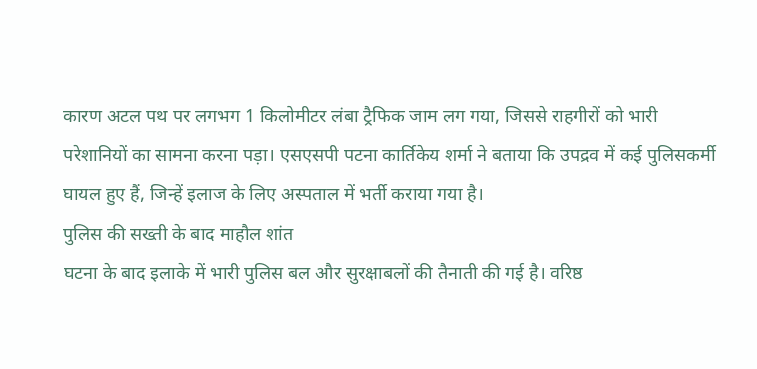कारण अटल पथ पर लगभग 1 किलोमीटर लंबा ट्रैफिक जाम लग गया, जिससे राहगीरों को भारी परेशानियों का सामना करना पड़ा। एसएसपी पटना कार्तिकेय शर्मा ने बताया कि उपद्रव में कई पुलिसकर्मी घायल हुए हैं, जिन्हें इलाज के लिए अस्पताल में भर्ती कराया गया है।
पुलिस की सख्ती के बाद माहौल शांत
घटना के बाद इलाके में भारी पुलिस बल और सुरक्षाबलों की तैनाती की गई है। वरिष्ठ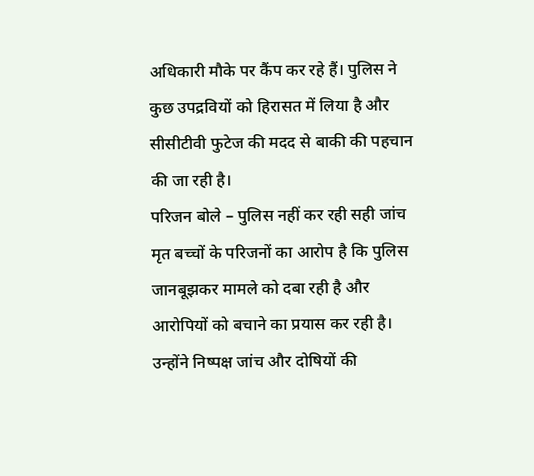अधिकारी मौके पर कैंप कर रहे हैं। पुलिस ने कुछ उपद्रवियों को हिरासत में लिया है और सीसीटीवी फुटेज की मदद से बाकी की पहचान की जा रही है।
परिजन बोले – पुलिस नहीं कर रही सही जांच
मृत बच्चों के परिजनों का आरोप है कि पुलिस जानबूझकर मामले को दबा रही है और आरोपियों को बचाने का प्रयास कर रही है। उन्होंने निष्पक्ष जांच और दोषियों की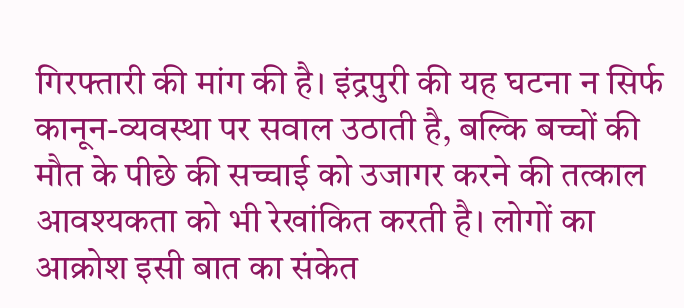गिरफ्तारी की मांग की है। इंद्रपुरी की यह घटना न सिर्फ कानून-व्यवस्था पर सवाल उठाती है, बल्कि बच्चों की मौत के पीछे की सच्चाई को उजागर करने की तत्काल आवश्यकता को भी रेखांकित करती है। लोगों का आक्रोश इसी बात का संकेत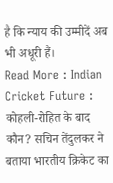है कि न्याय की उम्मीदें अब भी अधूरी हैं।
Read More : Indian Cricket Future : कोहली-रोहित के बाद कौन? सचिन तेंदुलकर ने बताया भारतीय क्रिकेट का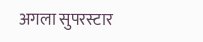अगला सुपरस्टार